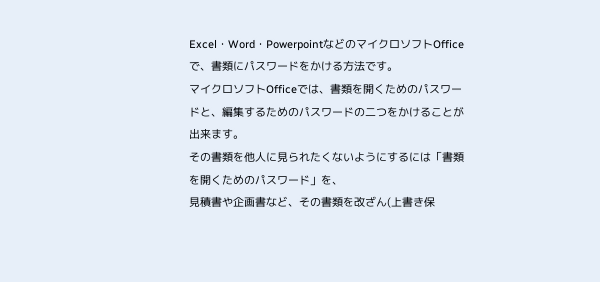Excel・Word・PowerpointなどのマイクロソフトOfficeで、書類にパスワードをかける方法です。
マイクロソフトOfficeでは、書類を開くためのパスワードと、編集するためのパスワードの二つをかけることが出来ます。
その書類を他人に見られたくないようにするには「書類を開くためのパスワード」を、
見積書や企画書など、その書類を改ざん(上書き保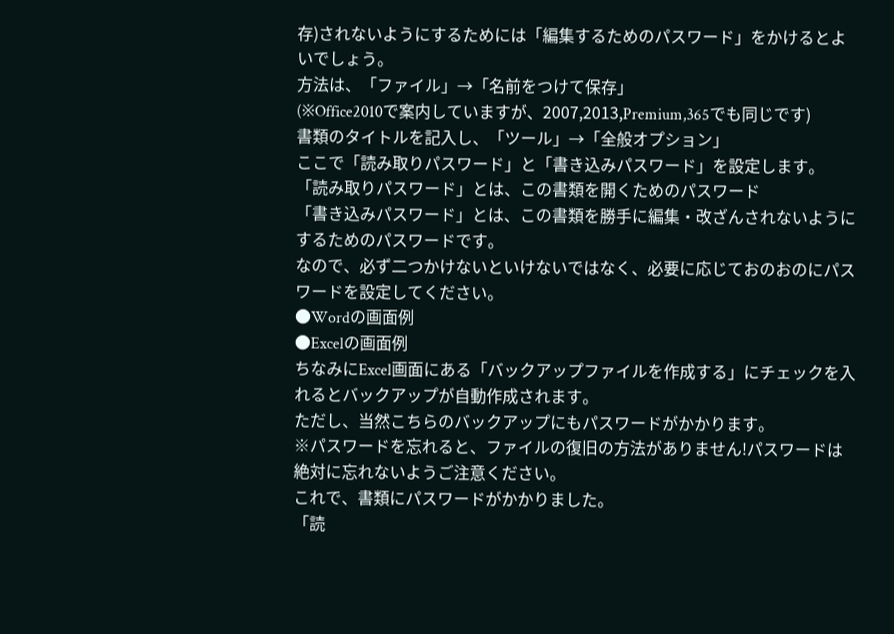存)されないようにするためには「編集するためのパスワード」をかけるとよいでしょう。
方法は、「ファイル」→「名前をつけて保存」
(※Office2010で案内していますが、2007,2013,Premium,365でも同じです)
書類のタイトルを記入し、「ツール」→「全般オプション」
ここで「読み取りパスワード」と「書き込みパスワード」を設定します。
「読み取りパスワード」とは、この書類を開くためのパスワード
「書き込みパスワード」とは、この書類を勝手に編集・改ざんされないようにするためのパスワードです。
なので、必ず二つかけないといけないではなく、必要に応じておのおのにパスワードを設定してください。
●Wordの画面例
●Excelの画面例
ちなみにExcel画面にある「バックアップファイルを作成する」にチェックを入れるとバックアップが自動作成されます。
ただし、当然こちらのバックアップにもパスワードがかかります。
※パスワードを忘れると、ファイルの復旧の方法がありません!パスワードは絶対に忘れないようご注意ください。
これで、書類にパスワードがかかりました。
「読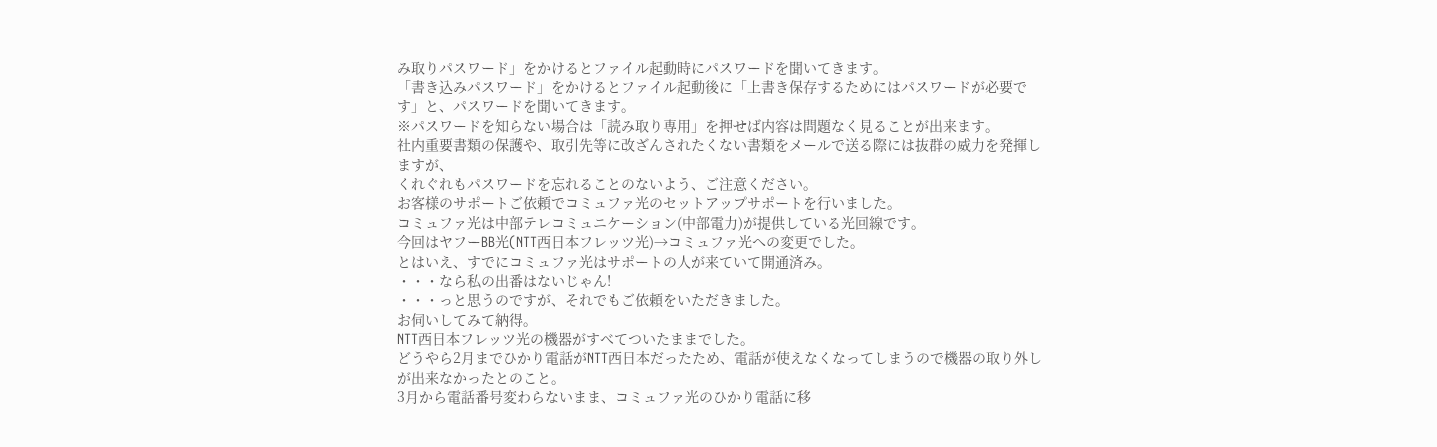み取りパスワード」をかけるとファイル起動時にパスワードを聞いてきます。
「書き込みパスワード」をかけるとファイル起動後に「上書き保存するためにはパスワードが必要です」と、パスワードを聞いてきます。
※パスワードを知らない場合は「読み取り専用」を押せば内容は問題なく見ることが出来ます。
社内重要書類の保護や、取引先等に改ざんされたくない書類をメールで送る際には抜群の威力を発揮しますが、
くれぐれもパスワードを忘れることのないよう、ご注意ください。
お客様のサポートご依頼でコミュファ光のセットアップサポートを行いました。
コミュファ光は中部テレコミュニケーション(中部電力)が提供している光回線です。
今回はヤフーBB光(NTT西日本フレッツ光)→コミュファ光への変更でした。
とはいえ、すでにコミュファ光はサポートの人が来ていて開通済み。
・・・なら私の出番はないじゃん!
・・・っと思うのですが、それでもご依頼をいただきました。
お伺いしてみて納得。
NTT西日本フレッツ光の機器がすべてついたままでした。
どうやら2月までひかり電話がNTT西日本だったため、電話が使えなくなってしまうので機器の取り外しが出来なかったとのこと。
3月から電話番号変わらないまま、コミュファ光のひかり電話に移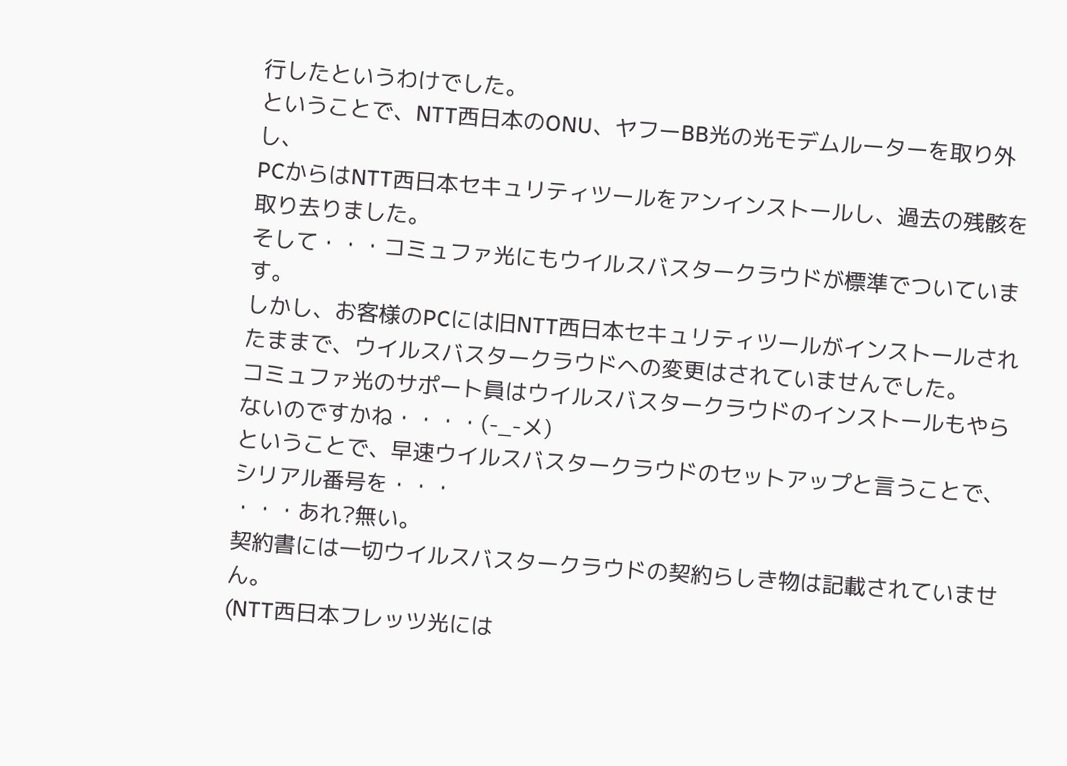行したというわけでした。
ということで、NTT西日本のONU、ヤフーBB光の光モデムルーターを取り外し、
PCからはNTT西日本セキュリティツールをアンインストールし、過去の残骸を取り去りました。
そして・・・コミュファ光にもウイルスバスタークラウドが標準でついています。
しかし、お客様のPCには旧NTT西日本セキュリティツールがインストールされたままで、ウイルスバスタークラウドへの変更はされていませんでした。
コミュファ光のサポート員はウイルスバスタークラウドのインストールもやらないのですかね・・・・(-_-メ)
ということで、早速ウイルスバスタークラウドのセットアップと言うことで、シリアル番号を・・・
・・・あれ?無い。
契約書には一切ウイルスバスタークラウドの契約らしき物は記載されていません。
(NTT西日本フレッツ光には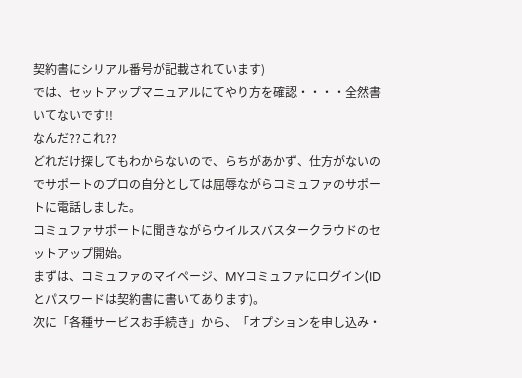契約書にシリアル番号が記載されています)
では、セットアップマニュアルにてやり方を確認・・・・全然書いてないです!!
なんだ??これ??
どれだけ探してもわからないので、らちがあかず、仕方がないのでサポートのプロの自分としては屈辱ながらコミュファのサポートに電話しました。
コミュファサポートに聞きながらウイルスバスタークラウドのセットアップ開始。
まずは、コミュファのマイページ、MYコミュファにログイン(IDとパスワードは契約書に書いてあります)。
次に「各種サービスお手続き」から、「オプションを申し込み・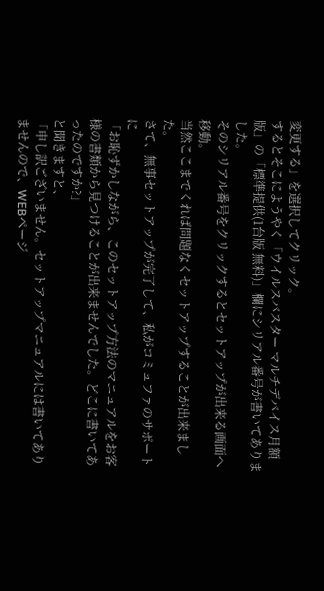変更する」を選択してクリック。
するとそこにようやく「ウイルスバスター マルチデバイス月額版」の「標準提供(1台版 無料)」欄にシリアル番号が書いてありました。
そのシリアル番号をクリックするとセットアップが出来る画面へ移動。
当然ここまでくれば問題なくセットアップすることが出来ました。
さて、無事セットアップが完了して、私がコミュファのサポートに
「お恥ずかしながら、このセットアップ方法のマニュアルをお客様の書類から見つけることが出来ませんでした。どこに書いてあったのですか?」
と聞きますと、
「申し訳ございません。セットアップマニュアルには書いてありませんので、WEBページ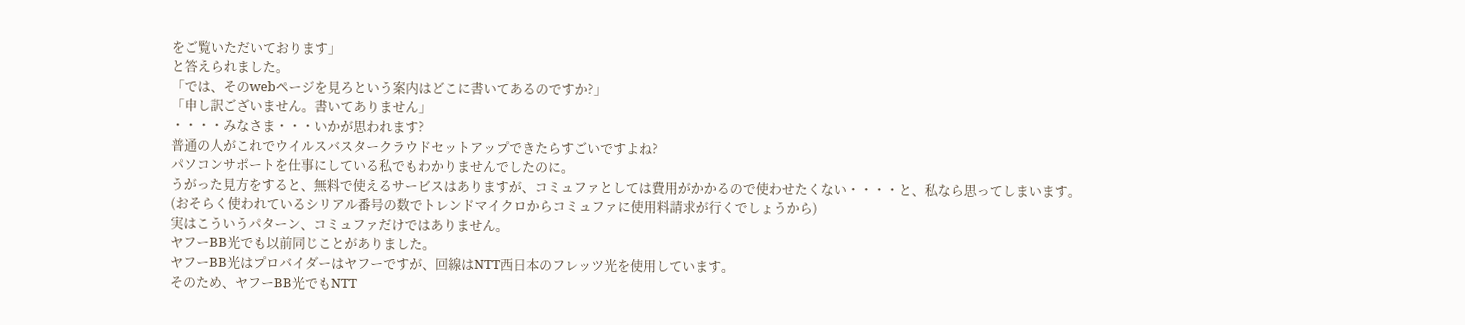をご覧いただいております」
と答えられました。
「では、そのwebページを見ろという案内はどこに書いてあるのですか?」
「申し訳ございません。書いてありません」
・・・・みなさま・・・いかが思われます?
普通の人がこれでウイルスバスタークラウドセットアップできたらすごいですよね?
パソコンサポートを仕事にしている私でもわかりませんでしたのに。
うがった見方をすると、無料で使えるサービスはありますが、コミュファとしては費用がかかるので使わせたくない・・・・と、私なら思ってしまいます。
(おそらく使われているシリアル番号の数でトレンドマイクロからコミュファに使用料請求が行くでしょうから)
実はこういうパターン、コミュファだけではありません。
ヤフーBB光でも以前同じことがありました。
ヤフーBB光はプロバイダーはヤフーですが、回線はNTT西日本のフレッツ光を使用しています。
そのため、ヤフーBB光でもNTT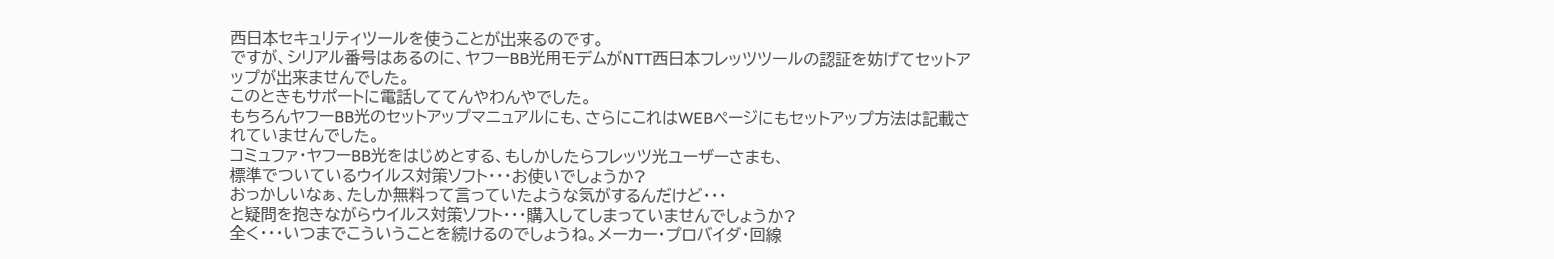西日本セキュリティツールを使うことが出来るのです。
ですが、シリアル番号はあるのに、ヤフーBB光用モデムがNTT西日本フレッツツールの認証を妨げてセットアップが出来ませんでした。
このときもサポートに電話しててんやわんやでした。
もちろんヤフーBB光のセットアップマニュアルにも、さらにこれはWEBページにもセットアップ方法は記載されていませんでした。
コミュファ・ヤフーBB光をはじめとする、もしかしたらフレッツ光ユーザーさまも、
標準でついているウイルス対策ソフト・・・お使いでしょうか?
おっかしいなぁ、たしか無料って言っていたような気がするんだけど・・・
と疑問を抱きながらウイルス対策ソフト・・・購入してしまっていませんでしょうか?
全く・・・いつまでこういうことを続けるのでしょうね。メーカー・プロバイダ・回線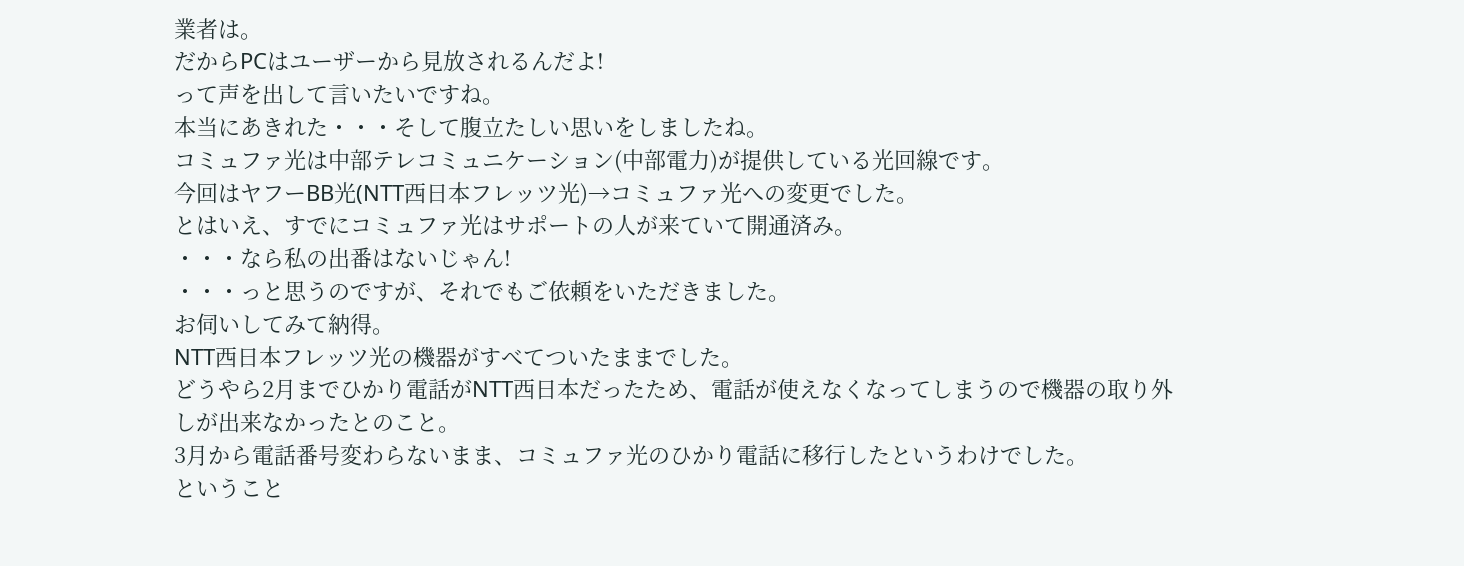業者は。
だからPCはユーザーから見放されるんだよ!
って声を出して言いたいですね。
本当にあきれた・・・そして腹立たしい思いをしましたね。
コミュファ光は中部テレコミュニケーション(中部電力)が提供している光回線です。
今回はヤフーBB光(NTT西日本フレッツ光)→コミュファ光への変更でした。
とはいえ、すでにコミュファ光はサポートの人が来ていて開通済み。
・・・なら私の出番はないじゃん!
・・・っと思うのですが、それでもご依頼をいただきました。
お伺いしてみて納得。
NTT西日本フレッツ光の機器がすべてついたままでした。
どうやら2月までひかり電話がNTT西日本だったため、電話が使えなくなってしまうので機器の取り外しが出来なかったとのこと。
3月から電話番号変わらないまま、コミュファ光のひかり電話に移行したというわけでした。
ということ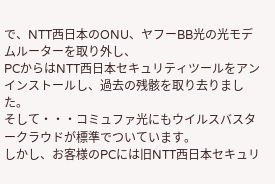で、NTT西日本のONU、ヤフーBB光の光モデムルーターを取り外し、
PCからはNTT西日本セキュリティツールをアンインストールし、過去の残骸を取り去りました。
そして・・・コミュファ光にもウイルスバスタークラウドが標準でついています。
しかし、お客様のPCには旧NTT西日本セキュリ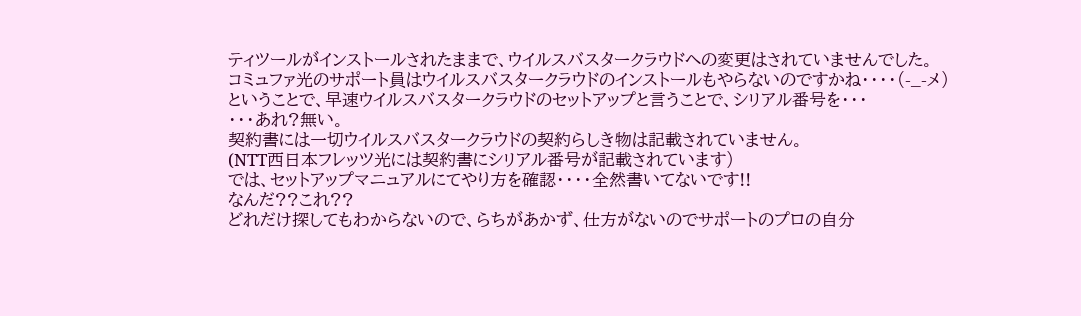ティツールがインストールされたままで、ウイルスバスタークラウドへの変更はされていませんでした。
コミュファ光のサポート員はウイルスバスタークラウドのインストールもやらないのですかね・・・・(-_-メ)
ということで、早速ウイルスバスタークラウドのセットアップと言うことで、シリアル番号を・・・
・・・あれ?無い。
契約書には一切ウイルスバスタークラウドの契約らしき物は記載されていません。
(NTT西日本フレッツ光には契約書にシリアル番号が記載されています)
では、セットアップマニュアルにてやり方を確認・・・・全然書いてないです!!
なんだ??これ??
どれだけ探してもわからないので、らちがあかず、仕方がないのでサポートのプロの自分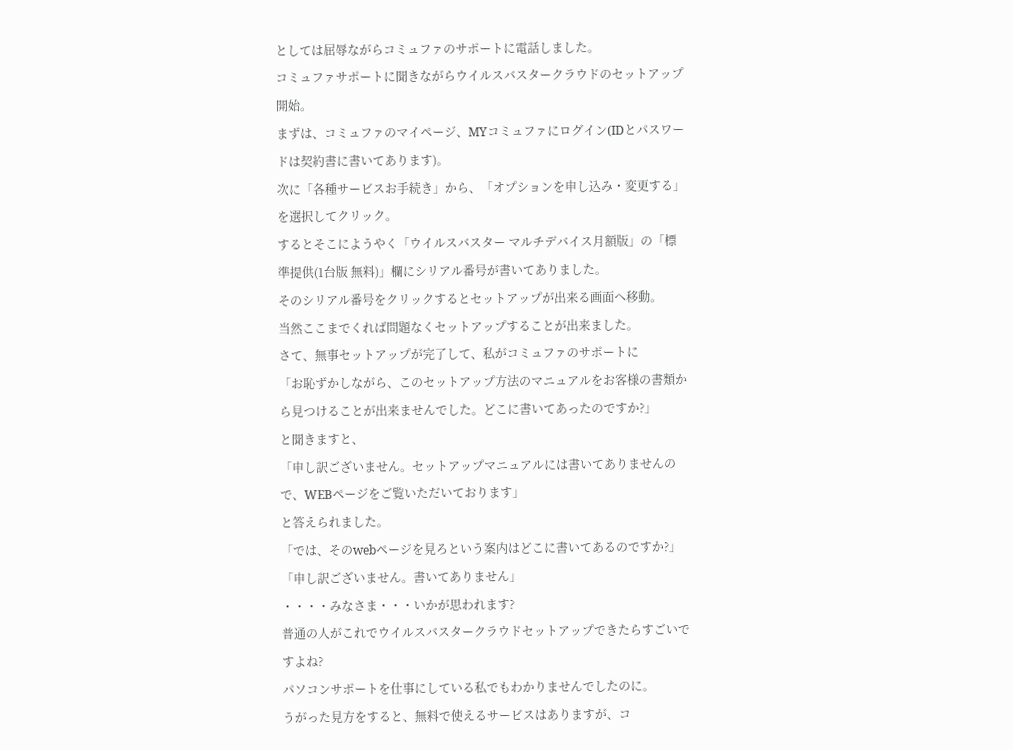としては屈辱ながらコミュファのサポートに電話しました。
コミュファサポートに聞きながらウイルスバスタークラウドのセットアップ開始。
まずは、コミュファのマイページ、MYコミュファにログイン(IDとパスワードは契約書に書いてあります)。
次に「各種サービスお手続き」から、「オプションを申し込み・変更する」を選択してクリック。
するとそこにようやく「ウイルスバスター マルチデバイス月額版」の「標準提供(1台版 無料)」欄にシリアル番号が書いてありました。
そのシリアル番号をクリックするとセットアップが出来る画面へ移動。
当然ここまでくれば問題なくセットアップすることが出来ました。
さて、無事セットアップが完了して、私がコミュファのサポートに
「お恥ずかしながら、このセットアップ方法のマニュアルをお客様の書類から見つけることが出来ませんでした。どこに書いてあったのですか?」
と聞きますと、
「申し訳ございません。セットアップマニュアルには書いてありませんので、WEBページをご覧いただいております」
と答えられました。
「では、そのwebページを見ろという案内はどこに書いてあるのですか?」
「申し訳ございません。書いてありません」
・・・・みなさま・・・いかが思われます?
普通の人がこれでウイルスバスタークラウドセットアップできたらすごいですよね?
パソコンサポートを仕事にしている私でもわかりませんでしたのに。
うがった見方をすると、無料で使えるサービスはありますが、コ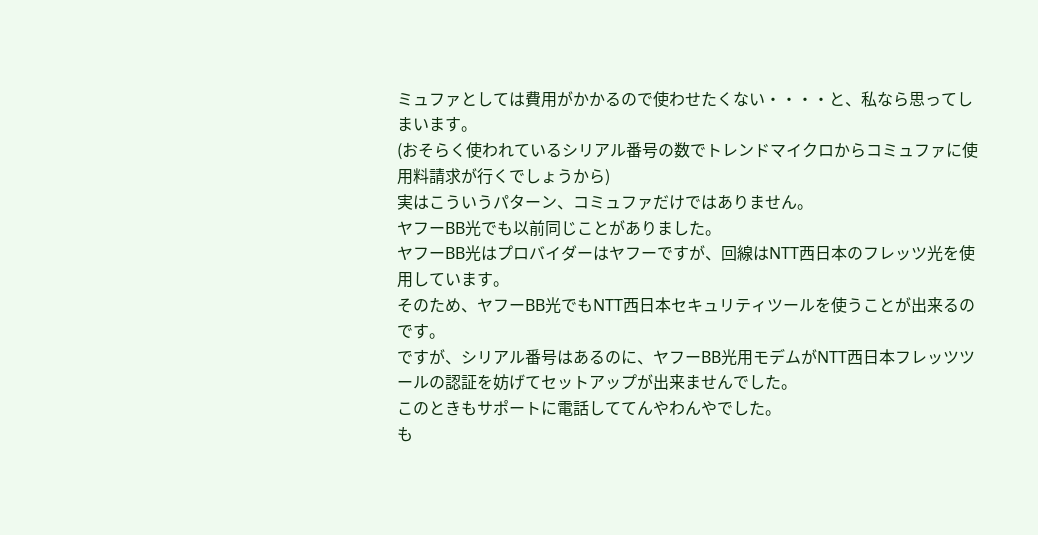ミュファとしては費用がかかるので使わせたくない・・・・と、私なら思ってしまいます。
(おそらく使われているシリアル番号の数でトレンドマイクロからコミュファに使用料請求が行くでしょうから)
実はこういうパターン、コミュファだけではありません。
ヤフーBB光でも以前同じことがありました。
ヤフーBB光はプロバイダーはヤフーですが、回線はNTT西日本のフレッツ光を使用しています。
そのため、ヤフーBB光でもNTT西日本セキュリティツールを使うことが出来るのです。
ですが、シリアル番号はあるのに、ヤフーBB光用モデムがNTT西日本フレッツツールの認証を妨げてセットアップが出来ませんでした。
このときもサポートに電話しててんやわんやでした。
も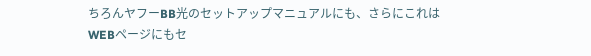ちろんヤフーBB光のセットアップマニュアルにも、さらにこれはWEBページにもセ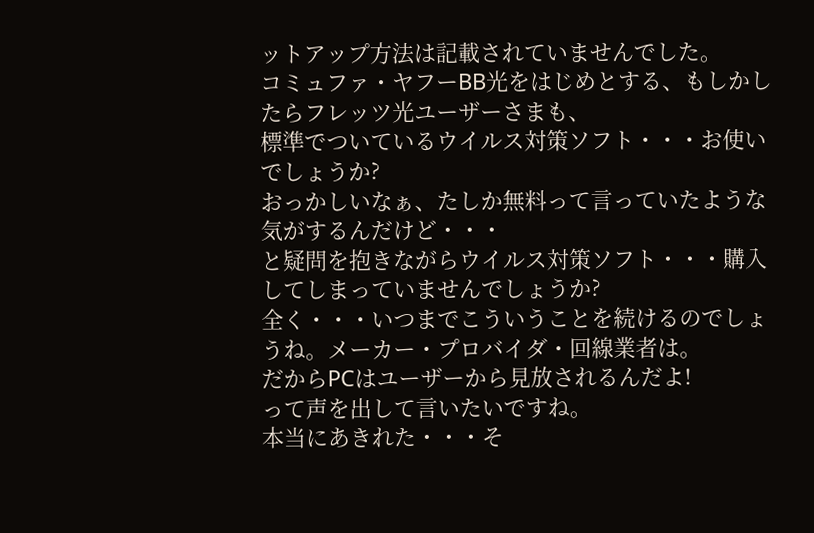ットアップ方法は記載されていませんでした。
コミュファ・ヤフーBB光をはじめとする、もしかしたらフレッツ光ユーザーさまも、
標準でついているウイルス対策ソフト・・・お使いでしょうか?
おっかしいなぁ、たしか無料って言っていたような気がするんだけど・・・
と疑問を抱きながらウイルス対策ソフト・・・購入してしまっていませんでしょうか?
全く・・・いつまでこういうことを続けるのでしょうね。メーカー・プロバイダ・回線業者は。
だからPCはユーザーから見放されるんだよ!
って声を出して言いたいですね。
本当にあきれた・・・そ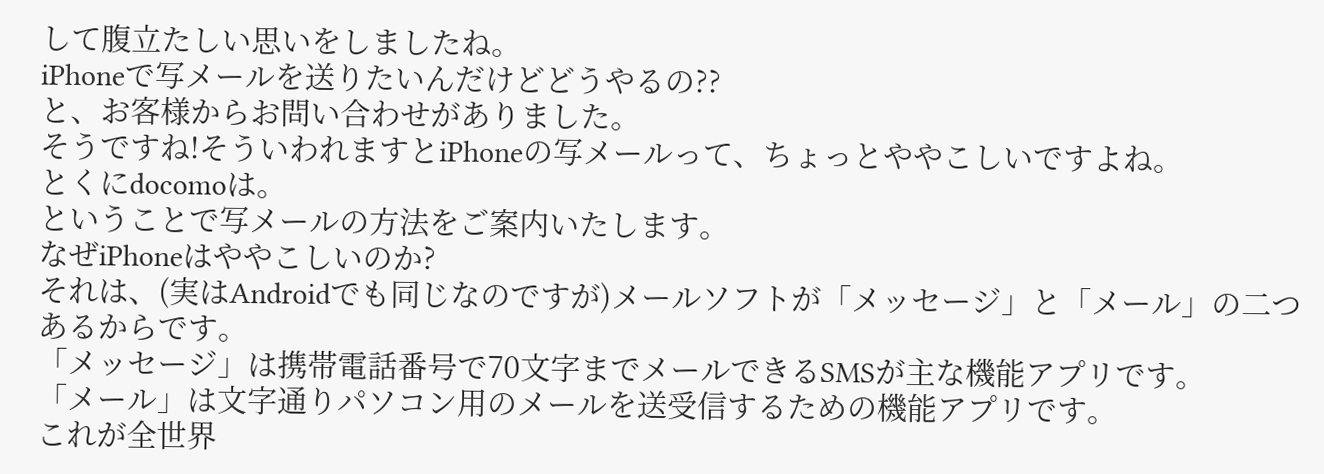して腹立たしい思いをしましたね。
iPhoneで写メールを送りたいんだけどどうやるの??
と、お客様からお問い合わせがありました。
そうですね!そういわれますとiPhoneの写メールって、ちょっとややこしいですよね。
とくにdocomoは。
ということで写メールの方法をご案内いたします。
なぜiPhoneはややこしいのか?
それは、(実はAndroidでも同じなのですが)メールソフトが「メッセージ」と「メール」の二つあるからです。
「メッセージ」は携帯電話番号で70文字までメールできるSMSが主な機能アプリです。
「メール」は文字通りパソコン用のメールを送受信するための機能アプリです。
これが全世界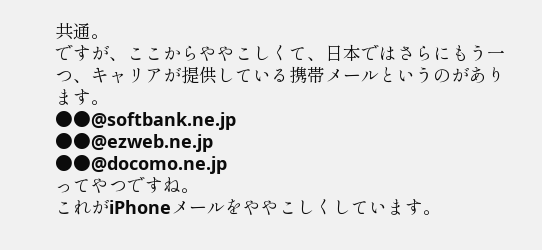共通。
ですが、ここからややこしくて、日本ではさらにもう一つ、キャリアが提供している携帯メールというのがあります。
●●@softbank.ne.jp
●●@ezweb.ne.jp
●●@docomo.ne.jp
ってやつですね。
これがiPhoneメールをややこしくしています。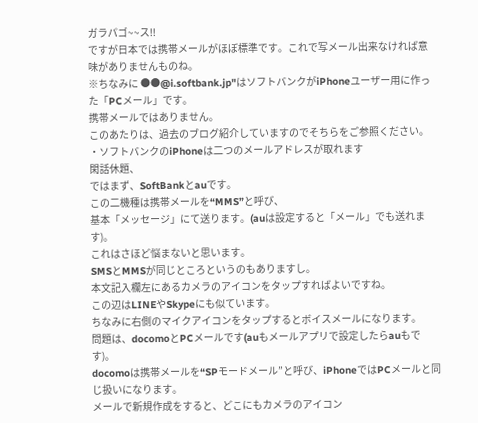ガラパゴ~~ス!!
ですが日本では携帯メールがほぼ標準です。これで写メール出来なければ意味がありませんものね。
※ちなみに ●●@i.softbank.jp"はソフトバンクがiPhoneユーザー用に作った「PCメール」です。
携帯メールではありません。
このあたりは、過去のブログ紹介していますのでそちらをご参照ください。
・ソフトバンクのiPhoneは二つのメールアドレスが取れます
閑話休題、
ではまず、SoftBankとauです。
この二機種は携帯メールを“MMS”と呼び、
基本「メッセージ」にて送ります。(auは設定すると「メール」でも送れます)。
これはさほど悩まないと思います。
SMSとMMSが同じところというのもありますし。
本文記入欄左にあるカメラのアイコンをタップすればよいですね。
この辺はLINEやSkypeにも似ています。
ちなみに右側のマイクアイコンをタップするとボイスメールになります。
問題は、docomoとPCメールです(auもメールアプリで設定したらauもです)。
docomoは携帯メールを“SPモードメール”と呼び、iPhoneではPCメールと同じ扱いになります。
メールで新規作成をすると、どこにもカメラのアイコン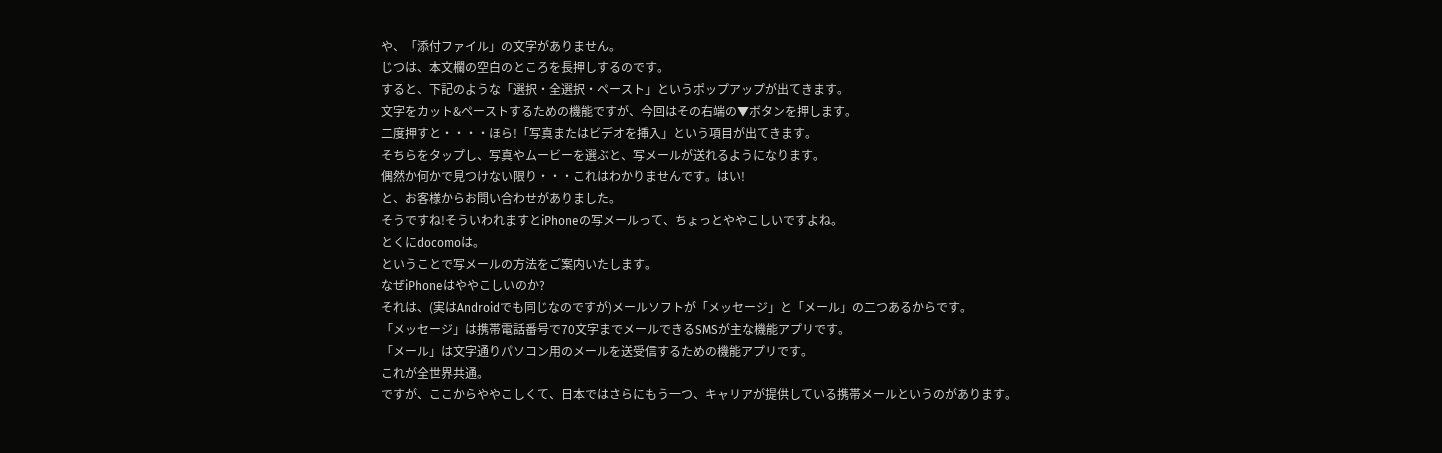や、「添付ファイル」の文字がありません。
じつは、本文欄の空白のところを長押しするのです。
すると、下記のような「選択・全選択・ペースト」というポップアップが出てきます。
文字をカット&ペーストするための機能ですが、今回はその右端の▼ボタンを押します。
二度押すと・・・・ほら!「写真またはビデオを挿入」という項目が出てきます。
そちらをタップし、写真やムービーを選ぶと、写メールが送れるようになります。
偶然か何かで見つけない限り・・・これはわかりませんです。はい!
と、お客様からお問い合わせがありました。
そうですね!そういわれますとiPhoneの写メールって、ちょっとややこしいですよね。
とくにdocomoは。
ということで写メールの方法をご案内いたします。
なぜiPhoneはややこしいのか?
それは、(実はAndroidでも同じなのですが)メールソフトが「メッセージ」と「メール」の二つあるからです。
「メッセージ」は携帯電話番号で70文字までメールできるSMSが主な機能アプリです。
「メール」は文字通りパソコン用のメールを送受信するための機能アプリです。
これが全世界共通。
ですが、ここからややこしくて、日本ではさらにもう一つ、キャリアが提供している携帯メールというのがあります。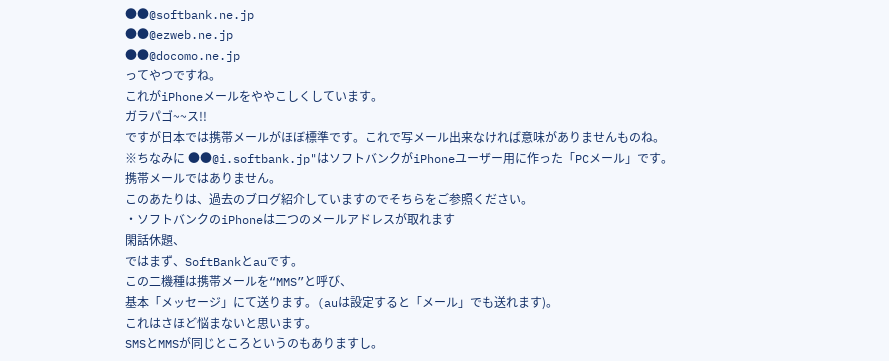●●@softbank.ne.jp
●●@ezweb.ne.jp
●●@docomo.ne.jp
ってやつですね。
これがiPhoneメールをややこしくしています。
ガラパゴ~~ス!!
ですが日本では携帯メールがほぼ標準です。これで写メール出来なければ意味がありませんものね。
※ちなみに ●●@i.softbank.jp"はソフトバンクがiPhoneユーザー用に作った「PCメール」です。
携帯メールではありません。
このあたりは、過去のブログ紹介していますのでそちらをご参照ください。
・ソフトバンクのiPhoneは二つのメールアドレスが取れます
閑話休題、
ではまず、SoftBankとauです。
この二機種は携帯メールを“MMS”と呼び、
基本「メッセージ」にて送ります。(auは設定すると「メール」でも送れます)。
これはさほど悩まないと思います。
SMSとMMSが同じところというのもありますし。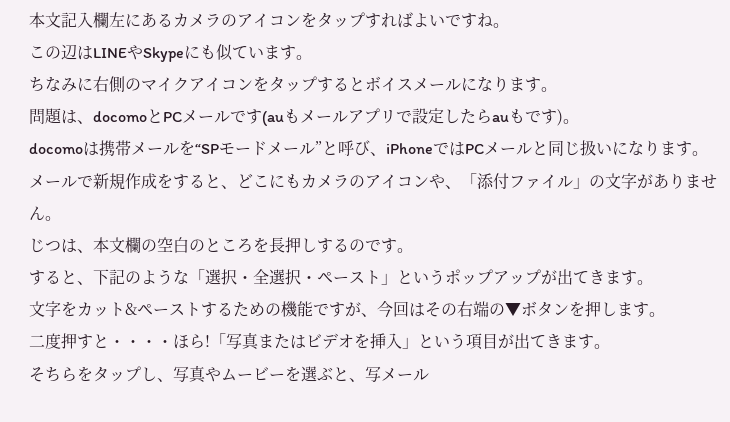本文記入欄左にあるカメラのアイコンをタップすればよいですね。
この辺はLINEやSkypeにも似ています。
ちなみに右側のマイクアイコンをタップするとボイスメールになります。
問題は、docomoとPCメールです(auもメールアプリで設定したらauもです)。
docomoは携帯メールを“SPモードメール”と呼び、iPhoneではPCメールと同じ扱いになります。
メールで新規作成をすると、どこにもカメラのアイコンや、「添付ファイル」の文字がありません。
じつは、本文欄の空白のところを長押しするのです。
すると、下記のような「選択・全選択・ペースト」というポップアップが出てきます。
文字をカット&ペーストするための機能ですが、今回はその右端の▼ボタンを押します。
二度押すと・・・・ほら!「写真またはビデオを挿入」という項目が出てきます。
そちらをタップし、写真やムービーを選ぶと、写メール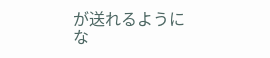が送れるようにな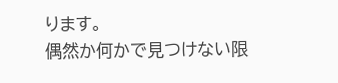ります。
偶然か何かで見つけない限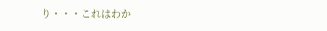り・・・これはわか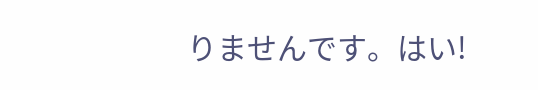りませんです。はい!